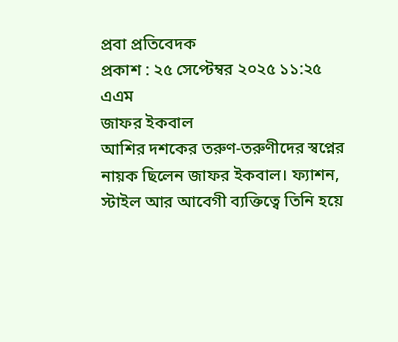প্রবা প্রতিবেদক
প্রকাশ : ২৫ সেপ্টেম্বর ২০২৫ ১১:২৫ এএম
জাফর ইকবাল
আশির দশকের তরুণ-তরুণীদের স্বপ্নের নায়ক ছিলেন জাফর ইকবাল। ফ্যাশন, স্টাইল আর আবেগী ব্যক্তিত্বে তিনি হয়ে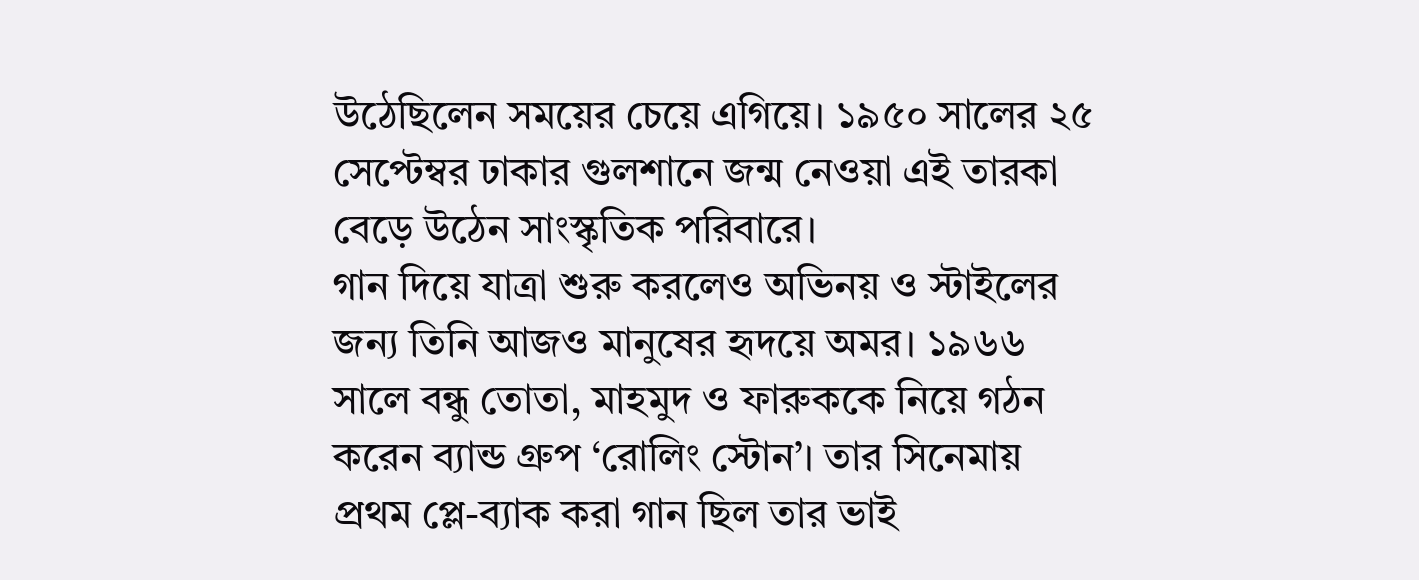উঠেছিলেন সময়ের চেয়ে এগিয়ে। ১৯৫০ সালের ২৫ সেপ্টেম্বর ঢাকার গুলশানে জন্ম নেওয়া এই তারকা বেড়ে উঠেন সাংস্কৃতিক পরিবারে।
গান দিয়ে যাত্রা শুরু করলেও অভিনয় ও স্টাইলের জন্য তিনি আজও মানুষের হৃদয়ে অমর। ১৯৬৬ সালে বন্ধু তোতা, মাহমুদ ও ফারুককে নিয়ে গঠন করেন ব্যান্ড গ্রুপ ‘রোলিং স্টোন’। তার সিনেমায় প্রথম প্লে-ব্যাক করা গান ছিল তার ভাই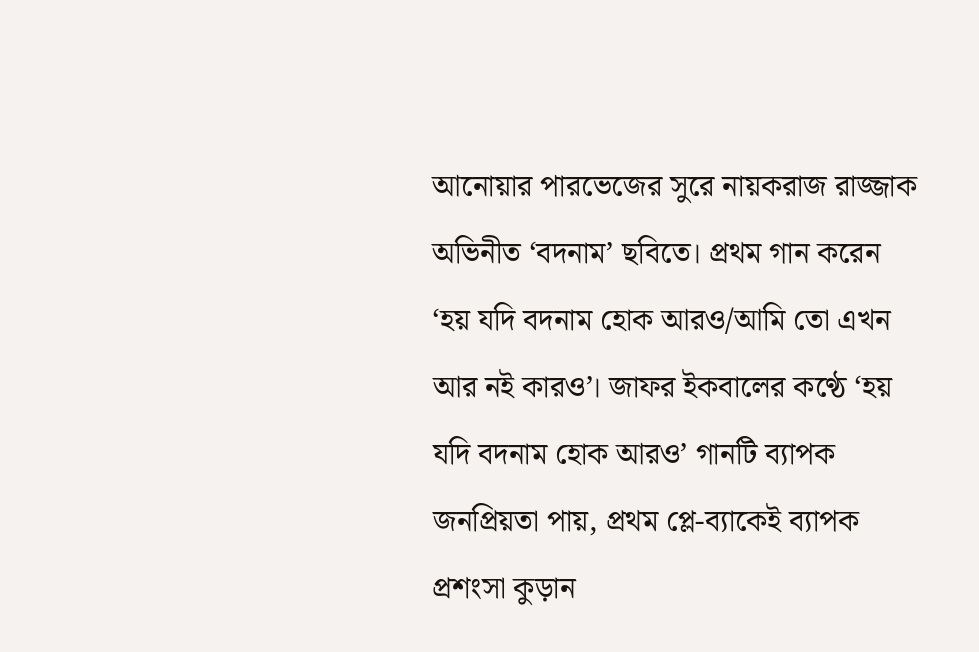আনোয়ার পারভেজের সুরে নায়করাজ রাজ্জাক অভিনীত ‘বদনাম’ ছবিতে। প্রথম গান করেন ‘হয় যদি বদনাম হোক আরও/আমি তো এখন আর নই কারও’। জাফর ইকবালের কণ্ঠে ‘হয় যদি বদনাম হোক আরও’ গানটি ব্যাপক জনপ্রিয়তা পায়, প্রথম প্লে-ব্যাকেই ব্যাপক প্রশংসা কুড়ান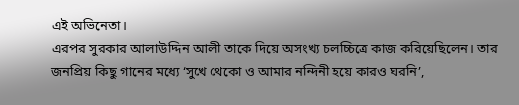এই অভিনেতা।
এরপর সুরকার আলাউদ্দিন আলী তাকে দিয়ে অসংখ্য চলচ্চিত্রে কাজ করিয়েছিলেন। তার জনপ্রিয় কিছু গানের মধ্যে ‘সুখে থেকো ও আমার নন্দিনী হয়ে কারও ঘরনি’,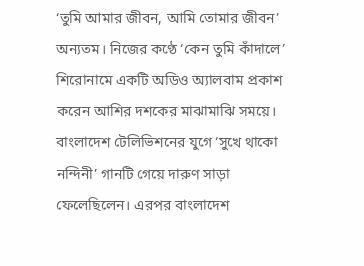‘তুমি আমার জীবন, আমি তোমার জীবন’ অন্যতম। নিজের কণ্ঠে ‘কেন তুমি কাঁদালে’ শিরোনামে একটি অডিও অ্যালবাম প্রকাশ করেন আশির দশকের মাঝামাঝি সময়ে। বাংলাদেশ টেলিভিশনের যুগে ‘সুখে থাকো নন্দিনী’ গানটি গেয়ে দারুণ সাড়া ফেলেছিলেন। এরপর বাংলাদেশ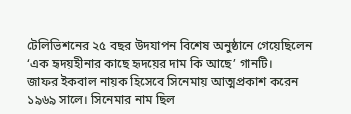টেলিভিশনের ২৫ বছর উদযাপন বিশেষ অনুষ্ঠানে গেয়েছিলেন ‘এক হৃদয়হীনার কাছে হৃদয়ের দাম কি আছে’ গানটি।
জাফর ইকবাল নায়ক হিসেবে সিনেমায় আত্মপ্রকাশ করেন ১৯৬৯ সালে। সিনেমার নাম ছিল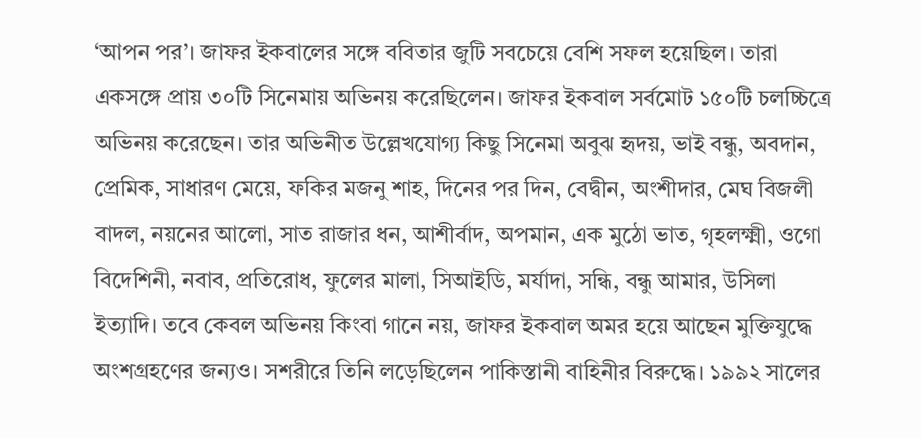‘আপন পর’। জাফর ইকবালের সঙ্গে ববিতার জুটি সবচেয়ে বেশি সফল হয়েছিল। তারা একসঙ্গে প্রায় ৩০টি সিনেমায় অভিনয় করেছিলেন। জাফর ইকবাল সর্বমোট ১৫০টি চলচ্চিত্রে অভিনয় করেছেন। তার অভিনীত উল্লেখযোগ্য কিছু সিনেমা অবুঝ হৃদয়, ভাই বন্ধু, অবদান, প্রেমিক, সাধারণ মেয়ে, ফকির মজনু শাহ, দিনের পর দিন, বেদ্বীন, অংশীদার, মেঘ বিজলী বাদল, নয়নের আলো, সাত রাজার ধন, আশীর্বাদ, অপমান, এক মুঠো ভাত, গৃহলক্ষ্মী, ওগো বিদেশিনী, নবাব, প্রতিরোধ, ফুলের মালা, সিআইডি, মর্যাদা, সন্ধি, বন্ধু আমার, উসিলা ইত্যাদি। তবে কেবল অভিনয় কিংবা গানে নয়, জাফর ইকবাল অমর হয়ে আছেন মুক্তিযুদ্ধে অংশগ্রহণের জন্যও। সশরীরে তিনি লড়েছিলেন পাকিস্তানী বাহিনীর বিরুদ্ধে। ১৯৯২ সালের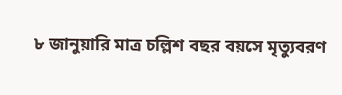৮ জানুয়ারি মাত্র চল্লিশ বছর বয়সে মৃত্যুবরণ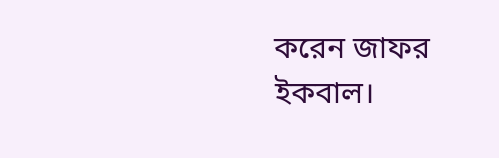করেন জাফর ইকবাল।